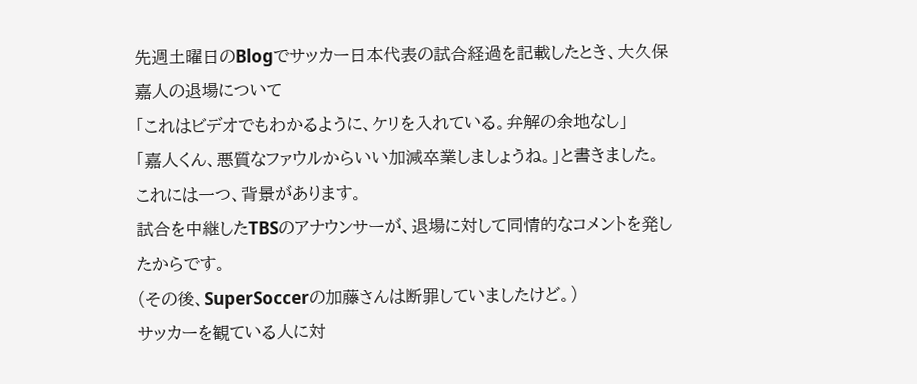先週土曜日のBlogでサッカー日本代表の試合経過を記載したとき、大久保嘉人の退場について
「これはビデオでもわかるように、ケリを入れている。弁解の余地なし」
「嘉人くん、悪質なファウルからいい加減卒業しましょうね。」と書きました。
これには一つ、背景があります。
試合を中継したTBSのアナウンサーが、退場に対して同情的なコメントを発したからです。
(その後、SuperSoccerの加藤さんは断罪していましたけど。)
サッカーを観ている人に対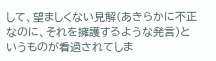して、望ましくない見解(あきらかに不正なのに、それを擁護するような発言)というものが看過されてしま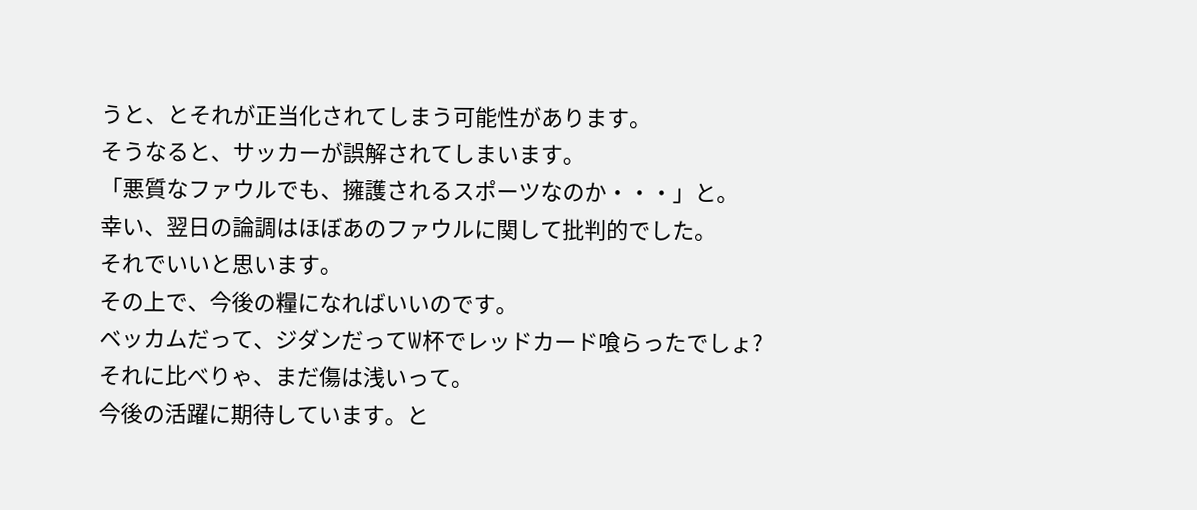うと、とそれが正当化されてしまう可能性があります。
そうなると、サッカーが誤解されてしまいます。
「悪質なファウルでも、擁護されるスポーツなのか・・・」と。
幸い、翌日の論調はほぼあのファウルに関して批判的でした。
それでいいと思います。
その上で、今後の糧になればいいのです。
ベッカムだって、ジダンだってW杯でレッドカード喰らったでしょ?
それに比べりゃ、まだ傷は浅いって。
今後の活躍に期待しています。と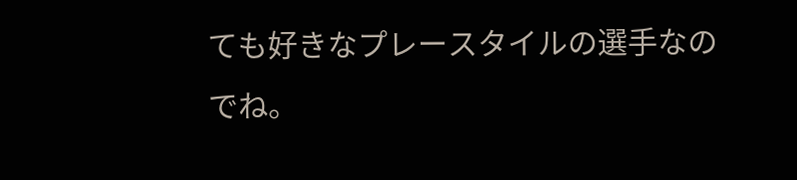ても好きなプレースタイルの選手なのでね。